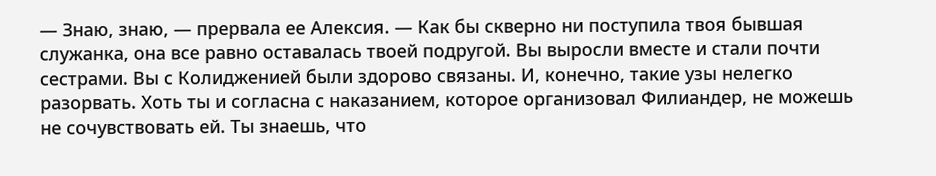— Знаю, знаю, — прервала ее Алексия. — Как бы скверно ни поступила твоя бывшая служанка, она все равно оставалась твоей подругой. Вы выросли вместе и стали почти сестрами. Вы с Колидженией были здорово связаны. И, конечно, такие узы нелегко разорвать. Хоть ты и согласна с наказанием, которое организовал Филиандер, не можешь не сочувствовать ей. Ты знаешь, что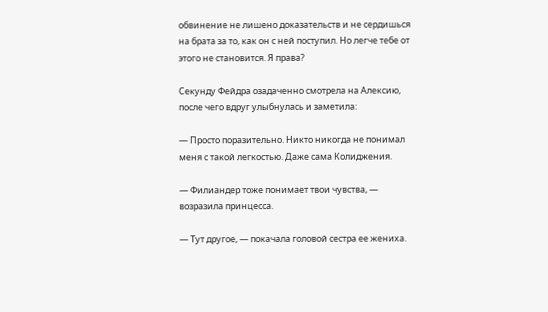обвинение не лишено доказательств и не сердишься на брата за то, как он с ней поступил. Но легче тебе от этого не становится. Я права?

Секунду Фейдра озадаченно смотрела на Алексию, после чего вдруг улыбнулась и заметила:

— Просто поразительно. Никто никогда не понимал меня с такой легкостью. Даже сама Колиджения.

— Филиандер тоже понимает твои чувства, — возразила принцесса.

— Тут другое, — покачала головой сестра ее жениха.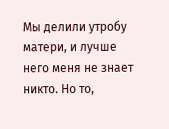Мы делили утробу матери, и лучше него меня не знает никто. Но то,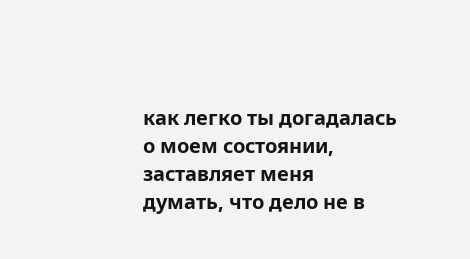как легко ты догадалась о моем состоянии, заставляет меня думать, что дело не в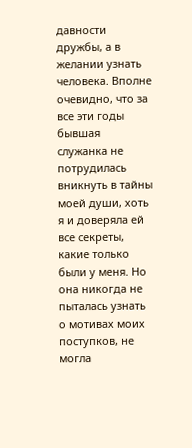давности дружбы, а в желании узнать человека. Вполне очевидно, что за все эти годы бывшая служанка не потрудилась вникнуть в тайны моей души, хоть я и доверяла ей все секреты, какие только были у меня. Но она никогда не пыталась узнать о мотивах моих поступков, не могла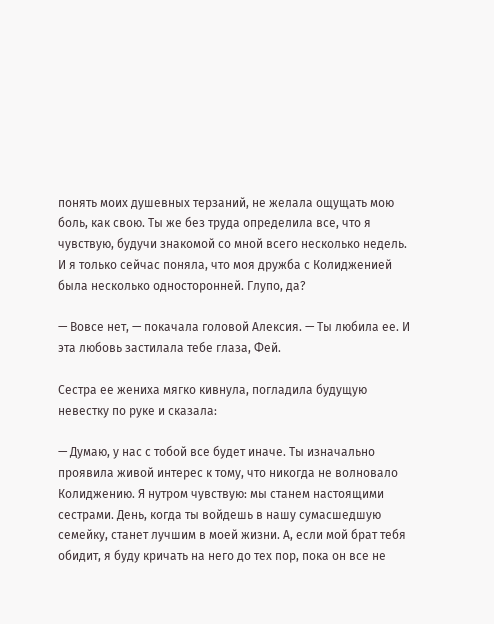понять моих душевных терзаний, не желала ощущать мою боль, как свою. Ты же без труда определила все, что я чувствую, будучи знакомой со мной всего несколько недель. И я только сейчас поняла, что моя дружба с Колидженией была несколько односторонней. Глупо, да?

— Вовсе нет, — покачала головой Алексия. — Ты любила ее. И эта любовь застилала тебе глаза, Фей.

Сестра ее жениха мягко кивнула, погладила будущую невестку по руке и сказала:

— Думаю, у нас с тобой все будет иначе. Ты изначально проявила живой интерес к тому, что никогда не волновало Колиджению. Я нутром чувствую: мы станем настоящими сестрами. День, когда ты войдешь в нашу сумасшедшую семейку, станет лучшим в моей жизни. А, если мой брат тебя обидит, я буду кричать на него до тех пор, пока он все не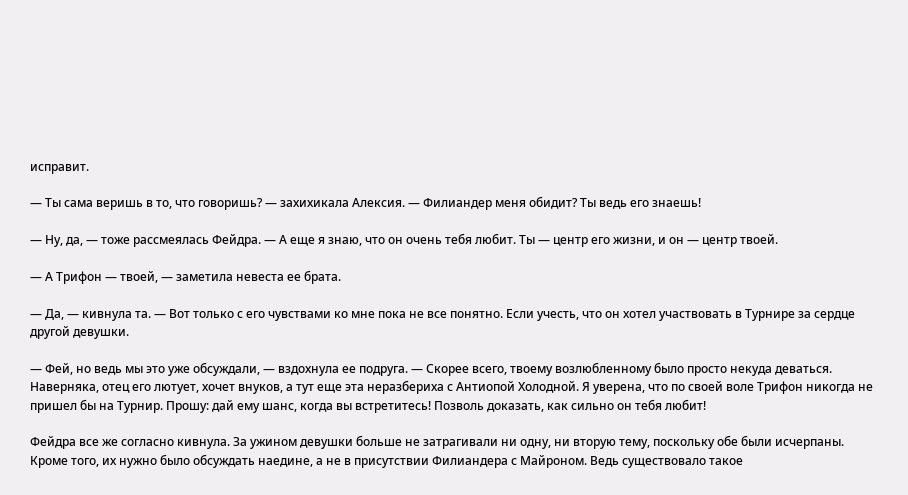исправит.

— Ты сама веришь в то, что говоришь? — захихикала Алексия. — Филиандер меня обидит? Ты ведь его знаешь!

— Ну, да, — тоже рассмеялась Фейдра. — А еще я знаю, что он очень тебя любит. Ты — центр его жизни, и он — центр твоей.

— А Трифон — твоей, — заметила невеста ее брата.

— Да, — кивнула та. — Вот только с его чувствами ко мне пока не все понятно. Если учесть, что он хотел участвовать в Турнире за сердце другой девушки.

— Фей, но ведь мы это уже обсуждали, — вздохнула ее подруга. — Скорее всего, твоему возлюбленному было просто некуда деваться. Наверняка, отец его лютует, хочет внуков, а тут еще эта неразбериха с Антиопой Холодной. Я уверена, что по своей воле Трифон никогда не пришел бы на Турнир. Прошу: дай ему шанс, когда вы встретитесь! Позволь доказать, как сильно он тебя любит!

Фейдра все же согласно кивнула. За ужином девушки больше не затрагивали ни одну, ни вторую тему, поскольку обе были исчерпаны. Кроме того, их нужно было обсуждать наедине, а не в присутствии Филиандера с Майроном. Ведь существовало такое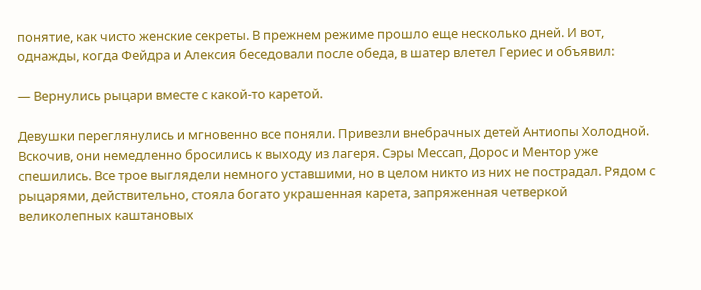понятие, как чисто женские секреты. В прежнем режиме прошло еще несколько дней. И вот, однажды, когда Фейдра и Алексия беседовали после обеда, в шатер влетел Гериес и объявил:

— Вернулись рыцари вместе с какой-то каретой.

Девушки переглянулись и мгновенно все поняли. Привезли внебрачных детей Антиопы Холодной. Вскочив, они немедленно бросились к выходу из лагеря. Сэры Мессап, Дорос и Ментор уже спешились. Все трое выглядели немного уставшими, но в целом никто из них не пострадал. Рядом с рыцарями, действительно, стояла богато украшенная карета, запряженная четверкой великолепных каштановых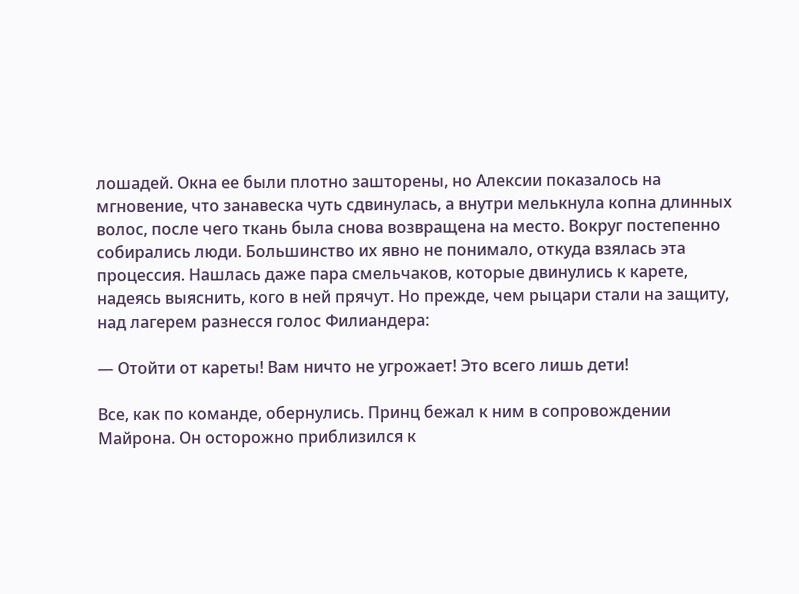лошадей. Окна ее были плотно зашторены, но Алексии показалось на мгновение, что занавеска чуть сдвинулась, а внутри мелькнула копна длинных волос, после чего ткань была снова возвращена на место. Вокруг постепенно собирались люди. Большинство их явно не понимало, откуда взялась эта процессия. Нашлась даже пара смельчаков, которые двинулись к карете, надеясь выяснить, кого в ней прячут. Но прежде, чем рыцари стали на защиту, над лагерем разнесся голос Филиандера:

— Отойти от кареты! Вам ничто не угрожает! Это всего лишь дети!

Все, как по команде, обернулись. Принц бежал к ним в сопровождении Майрона. Он осторожно приблизился к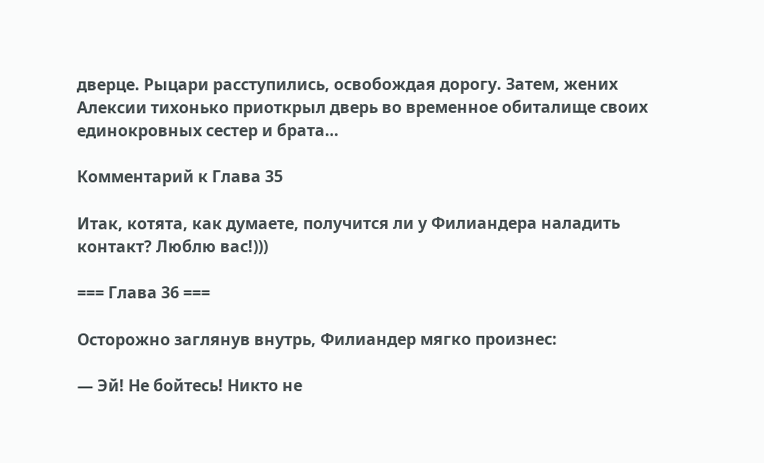дверце. Рыцари расступились, освобождая дорогу. Затем, жених Алексии тихонько приоткрыл дверь во временное обиталище своих единокровных сестер и брата…

Комментарий к Глава 35

Итак, котята, как думаете, получится ли у Филиандера наладить контакт? Люблю вас!)))

=== Глава 36 ===

Осторожно заглянув внутрь, Филиандер мягко произнес:

— Эй! Не бойтесь! Никто не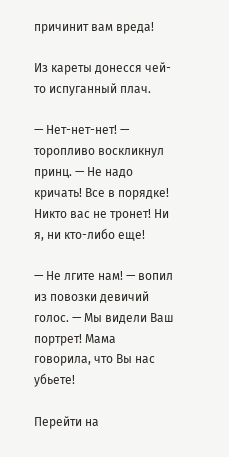причинит вам вреда!

Из кареты донесся чей-то испуганный плач.

— Нет-нет-нет! — торопливо воскликнул принц. — Не надо кричать! Все в порядке! Никто вас не тронет! Ни я, ни кто-либо еще!

— Не лгите нам! — вопил из повозки девичий голос. — Мы видели Ваш портрет! Мама говорила, что Вы нас убьете!

Перейти на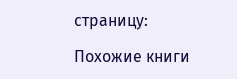страницу:

Похожие книги